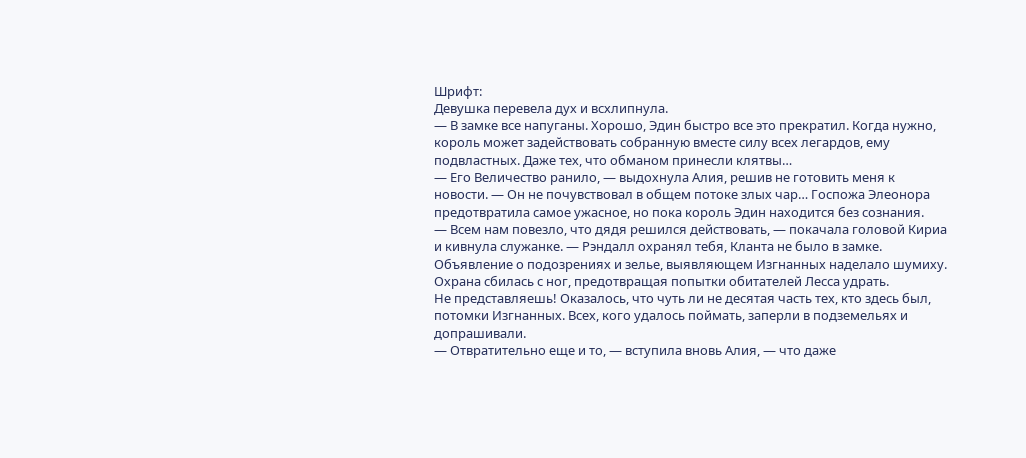Шрифт:
Девушка перевела дух и всхлипнула.
— В замке все напуганы. Хорошо, Эдин быстро все это прекратил. Когда нужно, король может задействовать собранную вместе силу всех легардов, ему подвластных. Даже тех, что обманом принесли клятвы…
— Его Величество ранило, — выдохнула Алия, решив не готовить меня к новости. — Он не почувствовал в общем потоке злых чар… Госпожа Элеонора предотвратила самое ужасное, но пока король Эдин находится без сознания.
— Всем нам повезло, что дядя решился действовать, — покачала головой Кириа и кивнула служанке. — Рэндалл охранял тебя, Кланта не было в замке. Объявление о подозрениях и зелье, выявляющем Изгнанных наделало шумиху. Охрана сбилась с ног, предотвращая попытки обитателей Лесса удрать.
Не представляешь! Оказалось, что чуть ли не десятая часть тех, кто здесь был, потомки Изгнанных. Всех, кого удалось поймать, заперли в подземельях и допрашивали.
— Отвратительно еще и то, — вступила вновь Алия, — что даже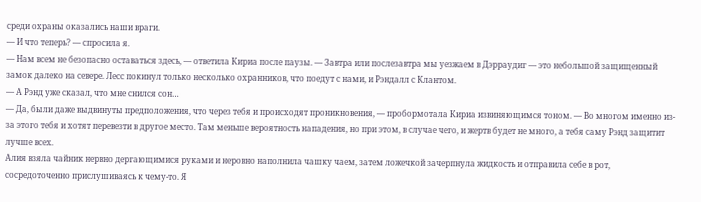среди охраны оказались наши враги.
— И что теперь? — спросила я.
— Нам всем не безопасно оставаться здесь, — ответила Кириа после паузы. — Завтра или послезавтра мы уезжаем в Дэрраудиг — это небольшой защищенный замок далеко на севере. Лесс покинул только несколько охранников, что поедут с нами, и Рэндалл с Клантом.
— А Рэнд уже сказал, что мне снился сон…
— Да, были даже выдвинуты предположения, что через тебя и происходят проникновения, — пробормотала Кириа извиняющимся тоном. — Во многом именно из-за этого тебя и хотят перевезти в другое место. Там меньше вероятность нападения, но при этом, в случае чего, и жертв будет не много, а тебя саму Рэнд защитит лучше всех.
Алия взяла чайник нервно дергающимися руками и неровно наполнила чашку чаем, затем ложечкой зачерпнула жидкость и отправила себе в рот, сосредоточенно прислушиваясь к чему-то. Я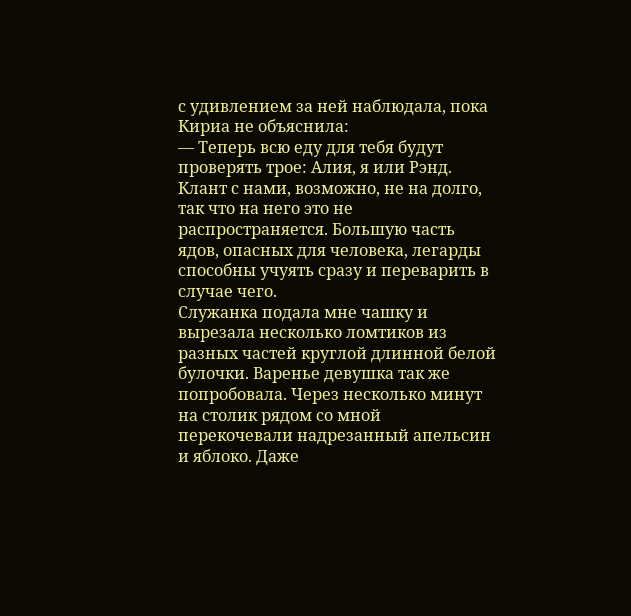с удивлением за ней наблюдала, пока Кириа не объяснила:
— Теперь всю еду для тебя будут проверять трое: Алия, я или Рэнд. Клант с нами, возможно, не на долго, так что на него это не распространяется. Большую часть ядов, опасных для человека, легарды способны учуять сразу и переварить в случае чего.
Служанка подала мне чашку и вырезала несколько ломтиков из разных частей круглой длинной белой булочки. Варенье девушка так же попробовала. Через несколько минут на столик рядом со мной перекочевали надрезанный апельсин и яблоко. Даже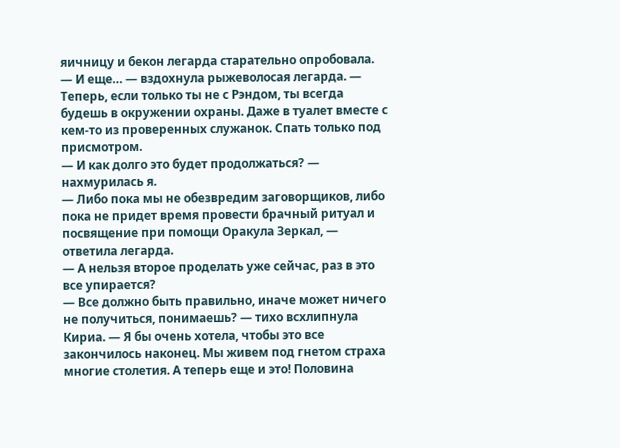яичницу и бекон легарда старательно опробовала.
— И еще… — вздохнула рыжеволосая легарда. — Теперь, если только ты не с Рэндом, ты всегда будешь в окружении охраны. Даже в туалет вместе с кем-то из проверенных служанок. Спать только под присмотром.
— И как долго это будет продолжаться? — нахмурилась я.
— Либо пока мы не обезвредим заговорщиков, либо пока не придет время провести брачный ритуал и посвящение при помощи Оракула Зеркал, — ответила легарда.
— А нельзя второе проделать уже сейчас, раз в это все упирается?
— Все должно быть правильно, иначе может ничего не получиться, понимаешь? — тихо всхлипнула Кириа. — Я бы очень хотела, чтобы это все закончилось наконец. Мы живем под гнетом страха многие столетия. А теперь еще и это! Половина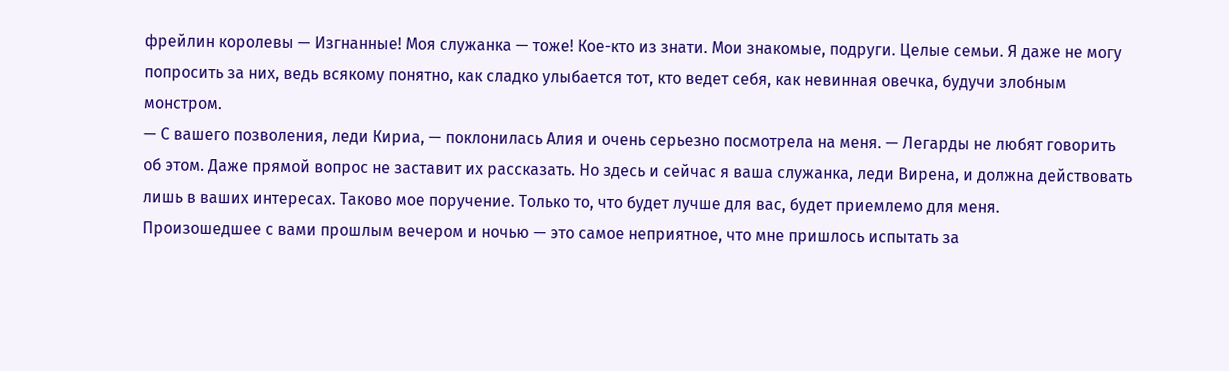фрейлин королевы — Изгнанные! Моя служанка — тоже! Кое-кто из знати. Мои знакомые, подруги. Целые семьи. Я даже не могу попросить за них, ведь всякому понятно, как сладко улыбается тот, кто ведет себя, как невинная овечка, будучи злобным монстром.
— С вашего позволения, леди Кириа, — поклонилась Алия и очень серьезно посмотрела на меня. — Легарды не любят говорить об этом. Даже прямой вопрос не заставит их рассказать. Но здесь и сейчас я ваша служанка, леди Вирена, и должна действовать лишь в ваших интересах. Таково мое поручение. Только то, что будет лучше для вас, будет приемлемо для меня.
Произошедшее с вами прошлым вечером и ночью — это самое неприятное, что мне пришлось испытать за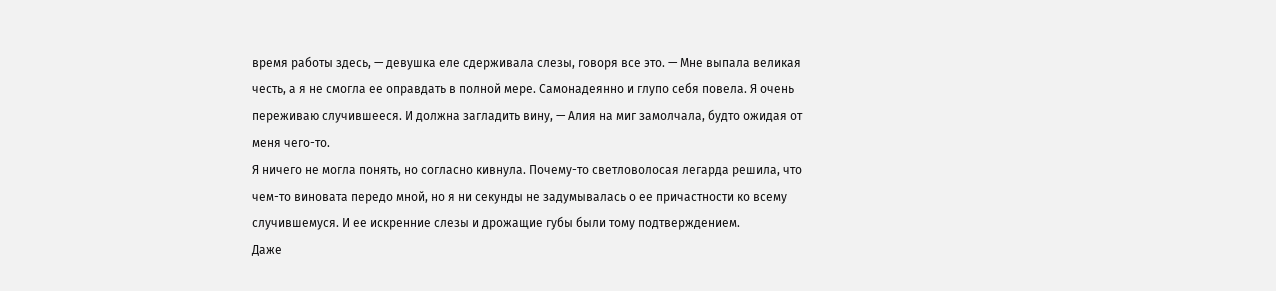время работы здесь, — девушка еле сдерживала слезы, говоря все это. — Мне выпала великая честь, а я не смогла ее оправдать в полной мере. Самонадеянно и глупо себя повела. Я очень переживаю случившееся. И должна загладить вину, — Алия на миг замолчала, будто ожидая от меня чего-то.
Я ничего не могла понять, но согласно кивнула. Почему-то светловолосая легарда решила, что чем-то виновата передо мной, но я ни секунды не задумывалась о ее причастности ко всему случившемуся. И ее искренние слезы и дрожащие губы были тому подтверждением.
Даже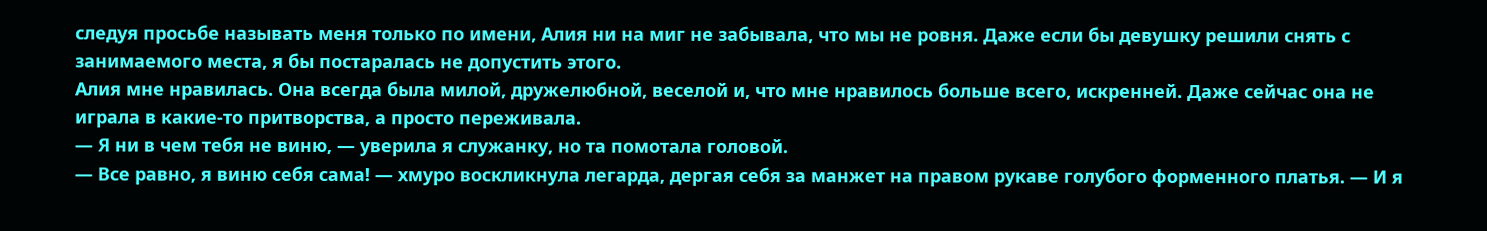следуя просьбе называть меня только по имени, Алия ни на миг не забывала, что мы не ровня. Даже если бы девушку решили снять с занимаемого места, я бы постаралась не допустить этого.
Алия мне нравилась. Она всегда была милой, дружелюбной, веселой и, что мне нравилось больше всего, искренней. Даже сейчас она не играла в какие-то притворства, а просто переживала.
— Я ни в чем тебя не виню, — уверила я служанку, но та помотала головой.
— Все равно, я виню себя сама! — хмуро воскликнула легарда, дергая себя за манжет на правом рукаве голубого форменного платья. — И я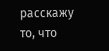расскажу то, что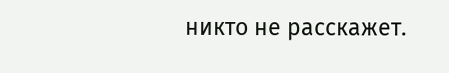никто не расскажет.